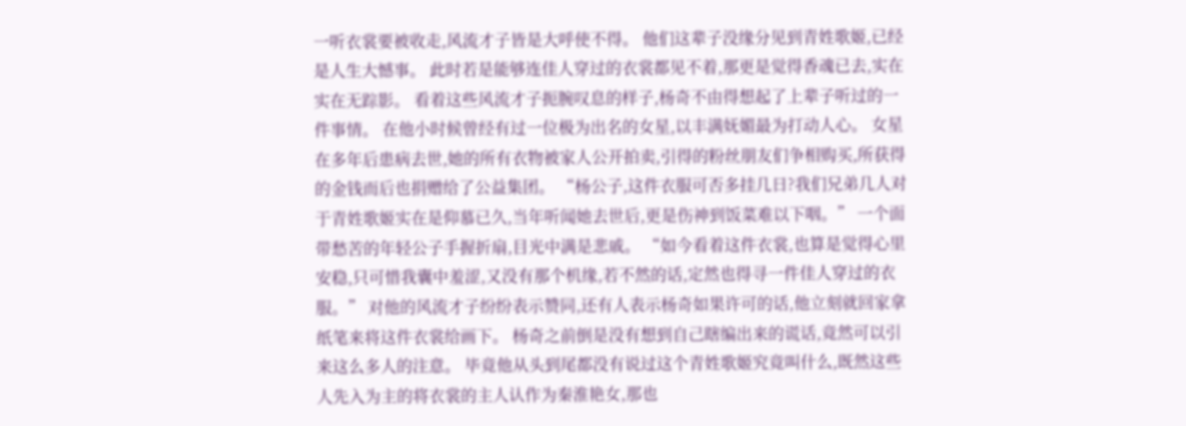一听衣裳要被收走,风流才子皆是大呼使不得。 他们这辈子没缘分见到青姓歌姬,已经是人生大憾事。 此时若是能够连佳人穿过的衣裳都见不着,那更是觉得香魂已去,实在实在无踪影。 看着这些风流才子扼腕叹息的样子,杨奇不由得想起了上辈子听过的一件事情。 在他小时候曾经有过一位极为出名的女星,以丰满妩媚最为打动人心。 女星在多年后患病去世,她的所有衣物被家人公开拍卖,引得的粉丝朋友们争相购买,所获得的金钱而后也捐赠给了公益集团。 “杨公子,这件衣服可否多挂几日?我们兄弟几人对于青姓歌姬实在是仰慕已久,当年听闻她去世后,更是伤神到饭菜难以下咽。” 一个面带愁苦的年轻公子手握折扇,目光中满是悲戚。 “如今看着这件衣裳,也算是觉得心里安稳,只可惜我囊中羞涩,又没有那个机缘,若不然的话,定然也得寻一件佳人穿过的衣服。” 对他的风流才子纷纷表示赞同,还有人表示杨奇如果许可的话,他立刻就回家拿纸笔来将这件衣裳给画下。 杨奇之前倒是没有想到自己瞎编出来的谎话,竟然可以引来这么多人的注意。 毕竟他从头到尾都没有说过这个青姓歌姬究竟叫什么,既然这些人先入为主的将衣裳的主人认作为秦淮艳女,那也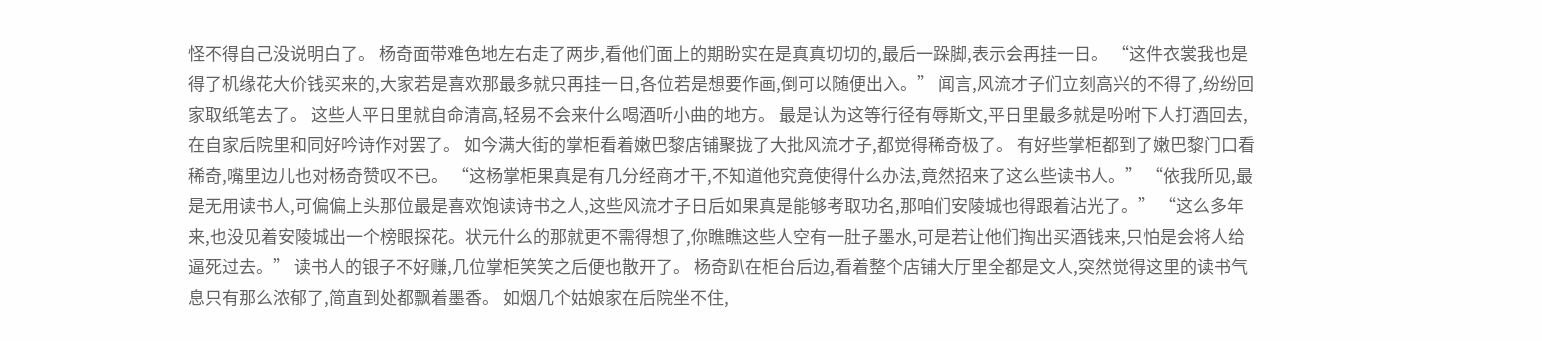怪不得自己没说明白了。 杨奇面带难色地左右走了两步,看他们面上的期盼实在是真真切切的,最后一跺脚,表示会再挂一日。 “这件衣裳我也是得了机缘花大价钱买来的,大家若是喜欢那最多就只再挂一日,各位若是想要作画,倒可以随便出入。” 闻言,风流才子们立刻高兴的不得了,纷纷回家取纸笔去了。 这些人平日里就自命清高,轻易不会来什么喝酒听小曲的地方。 最是认为这等行径有辱斯文,平日里最多就是吩咐下人打酒回去,在自家后院里和同好吟诗作对罢了。 如今满大街的掌柜看着嫩巴黎店铺聚拢了大批风流才子,都觉得稀奇极了。 有好些掌柜都到了嫩巴黎门口看稀奇,嘴里边儿也对杨奇赞叹不已。 “这杨掌柜果真是有几分经商才干,不知道他究竟使得什么办法,竟然招来了这么些读书人。” “依我所见,最是无用读书人,可偏偏上头那位最是喜欢饱读诗书之人,这些风流才子日后如果真是能够考取功名,那咱们安陵城也得跟着沾光了。” “这么多年来,也没见着安陵城出一个榜眼探花。状元什么的那就更不需得想了,你瞧瞧这些人空有一肚子墨水,可是若让他们掏出买酒钱来,只怕是会将人给逼死过去。” 读书人的银子不好赚,几位掌柜笑笑之后便也散开了。 杨奇趴在柜台后边,看着整个店铺大厅里全都是文人,突然觉得这里的读书气息只有那么浓郁了,简直到处都飘着墨香。 如烟几个姑娘家在后院坐不住,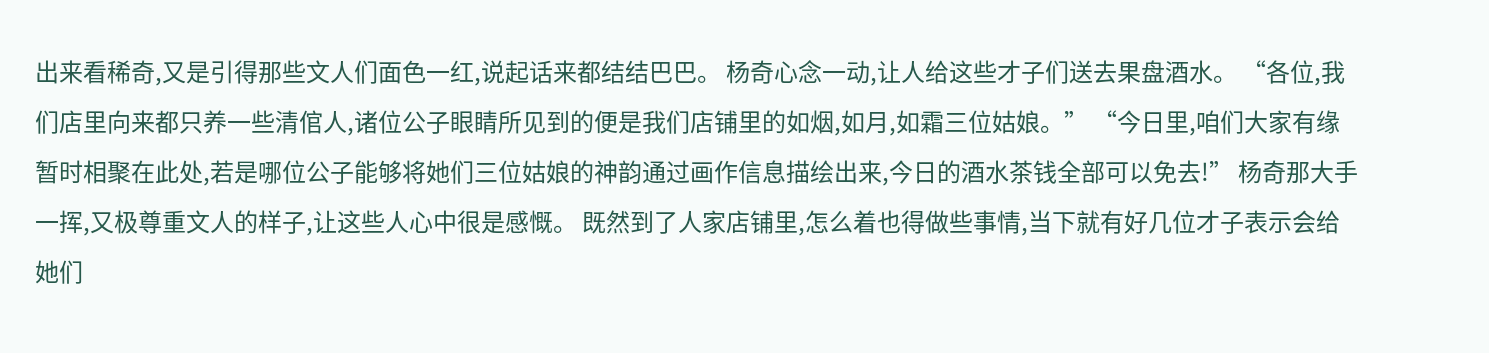出来看稀奇,又是引得那些文人们面色一红,说起话来都结结巴巴。 杨奇心念一动,让人给这些才子们送去果盘酒水。 “各位,我们店里向来都只养一些清倌人,诸位公子眼睛所见到的便是我们店铺里的如烟,如月,如霜三位姑娘。” “今日里,咱们大家有缘暂时相聚在此处,若是哪位公子能够将她们三位姑娘的神韵通过画作信息描绘出来,今日的酒水茶钱全部可以免去!” 杨奇那大手一挥,又极尊重文人的样子,让这些人心中很是感慨。 既然到了人家店铺里,怎么着也得做些事情,当下就有好几位才子表示会给她们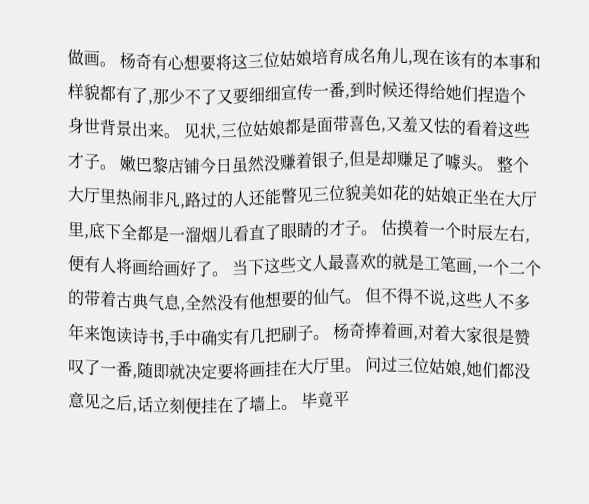做画。 杨奇有心想要将这三位姑娘培育成名角儿,现在该有的本事和样貌都有了,那少不了又要细细宣传一番,到时候还得给她们捏造个身世背景出来。 见状,三位姑娘都是面带喜色,又羞又怯的看着这些才子。 嫩巴黎店铺今日虽然没赚着银子,但是却赚足了噱头。 整个大厅里热闹非凡,路过的人还能瞥见三位貌美如花的姑娘正坐在大厅里,底下全都是一溜烟儿看直了眼睛的才子。 估摸着一个时辰左右,便有人将画给画好了。 当下这些文人最喜欢的就是工笔画,一个二个的带着古典气息,全然没有他想要的仙气。 但不得不说,这些人不多年来饱读诗书,手中确实有几把刷子。 杨奇捧着画,对着大家很是赞叹了一番,随即就决定要将画挂在大厅里。 问过三位姑娘,她们都没意见之后,话立刻便挂在了墙上。 毕竟平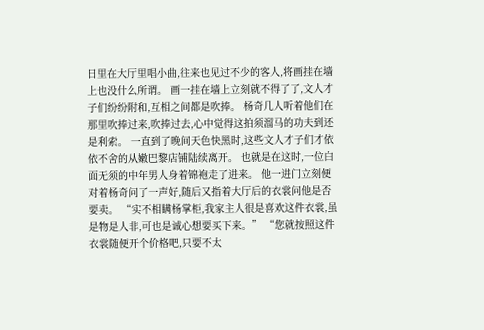日里在大厅里唱小曲,往来也见过不少的客人,将画挂在墙上也没什么所谓。 画一挂在墙上立刻就不得了了,文人才子们纷纷附和,互相之间都是吹捧。 杨奇几人听着他们在那里吹捧过来,吹捧过去,心中觉得这拍须溜马的功夫到还是利索。 一直到了晚间天色快黑时,这些文人才子们才依依不舍的从嫩巴黎店铺陆续离开。 也就是在这时,一位白面无须的中年男人身着锦袍走了进来。 他一进门立刻便对着杨奇问了一声好,随后又指着大厅后的衣裳问他是否要卖。 “实不相瞒杨掌柜,我家主人很是喜欢这件衣裳,虽是物是人非,可也是诚心想要买下来。” “您就按照这件衣裳随便开个价格吧,只要不太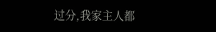过分,我家主人都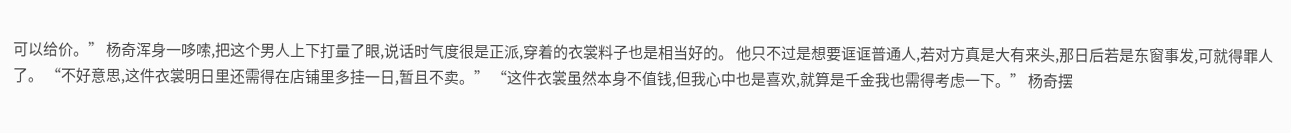可以给价。” 杨奇浑身一哆嗦,把这个男人上下打量了眼,说话时气度很是正派,穿着的衣裳料子也是相当好的。 他只不过是想要诓诓普通人,若对方真是大有来头,那日后若是东窗事发,可就得罪人了。 “不好意思,这件衣裳明日里还需得在店铺里多挂一日,暂且不卖。” “这件衣裳虽然本身不值钱,但我心中也是喜欢,就算是千金我也需得考虑一下。” 杨奇摆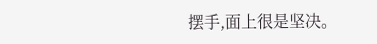摆手,面上很是坚决。